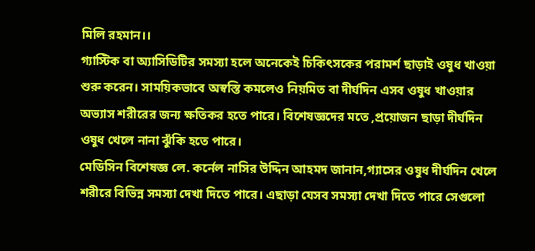মিলি রহমান।।
গ্যাস্টিক বা অ্যাসিডিটির সমস্যা হলে অনেকেই চিকিৎসকের পরামর্শ ছাড়াই ওষুধ খাওয়া শুরু করেন। সাময়িকভাবে অস্বস্তি কমলেও নিয়মিত বা দীর্ঘদিন এসব ওষুধ খাওয়ার অভ্যাস শরীরের জন্য ক্ষতিকর হতে পারে। বিশেষজ্ঞদের মতে ,প্রয়োজন ছাড়া দীর্ঘদিন ওষুধ খেলে নানা ঝুঁকি হতে পারে।
মেডিসিন বিশেষজ্ঞ লে. কর্নেল নাসির উদ্দিন আহমদ জানান,গ্যাসের ওষুধ দীর্ঘদিন খেলে শরীরে বিভিন্ন সমস্যা দেখা দিতে পারে। এছাড়া যেসব সমস্যা দেখা দিতে পারে সেগুলো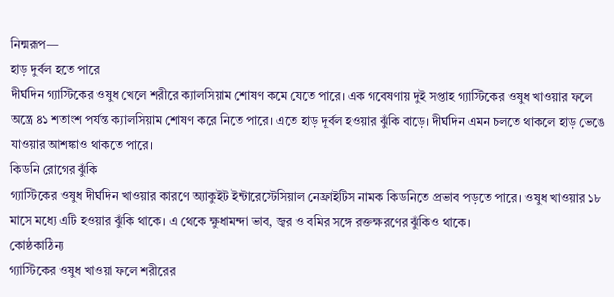নিন্মরূপ—
হাড় দুর্বল হতে পারে
দীর্ঘদিন গ্যাস্টিকের ওষুধ খেলে শরীরে ক্যালসিয়াম শোষণ কমে যেতে পারে। এক গবেষণায় দুই সপ্তাহ গ্যাস্টিকের ওষুধ খাওয়ার ফলে অন্ত্রে ৪১ শতাংশ পর্যন্ত ক্যালসিয়াম শোষণ করে নিতে পারে। এতে হাড় দূর্বল হওয়ার ঝুঁকি বাড়ে। দীর্ঘদিন এমন চলতে থাকলে হাড় ভেঙে যাওয়ার আশঙ্কাও থাকতে পারে।
কিডনি রোগের ঝুঁকি
গ্যাস্টিকের ওষুধ দীর্ঘদিন খাওয়ার কারণে অ্যাকুইট ইন্টারেস্টেসিয়াল নেফ্রাইটিস নামক কিডনিতে প্রভাব পড়তে পারে। ওষুধ খাওয়ার ১৮ মাসে মধ্যে এটি হওয়ার ঝুঁকি থাকে। এ থেকে ক্ষুধামন্দা ভাব, জ্বর ও বমির সঙ্গে রক্তক্ষরণের ঝুঁকিও থাকে।
কোষ্ঠকাঠিন্য
গ্যাস্টিকের ওষুধ খাওয়া ফলে শরীরের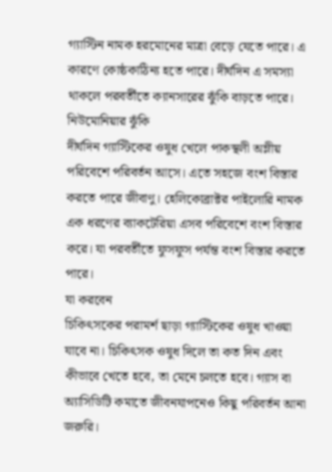গ্যাস্টিন নামক হরমোনের মাত্রা বেড়ে যেতে পারে। এ কারণে কোষ্ঠকাঠিন্য হতে পারে। দীর্ঘদিন এ সমস্যা থাকলে পরবর্তীতে ক্যানসারের ঝুঁকি বাড়তে পারে।
নিউমোনিয়ার ঝুঁকি
দীর্ঘদিন গ্যাস্টিকের ওষুধ খেলে পাকস্থলী অম্লীয় পরিবেশে পরিবর্তন আসে। এতে সহজে বংশ বিস্তার করতে পারে জীবাণু। হেলিকোব্রাক্টর পাইলোরি নামক এক ধরণের ব্যাকটেরিয়া এসব পরিবেশে বংশ বিস্তার করে। যা পরবর্তীতে ফুসফুস পর্যন্ত বংশ বিস্তার করতে পারে।
যা করবেন
চিকিৎসকের পরামর্শ ছাড়া গ্যাস্টিকের ওষুধ খাওয়া যাবে না। চিকিৎসক ওষুধ দিলে তা কত দিন এবং কীভাবে খেতে হবে, তা মেনে চলতে হবে। গ্যাস বা অ্যাসিডিটি কমাতে জীবনযাপনেও কিছু পরিবর্তন আনা জরুরি।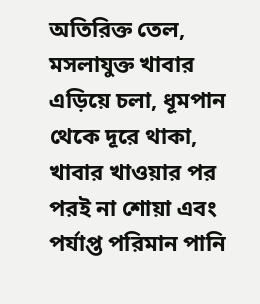অতিরিক্ত তেল, মসলাযুক্ত খাবার এড়িয়ে চলা, ধূমপান থেকে দূরে থাকা, খাবার খাওয়ার পর পরই না শোয়া এবং পর্যাপ্ত পরিমান পানি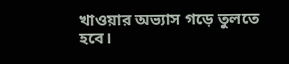খাওয়ার অভ্যাস গড়ে তুলতে হবে।